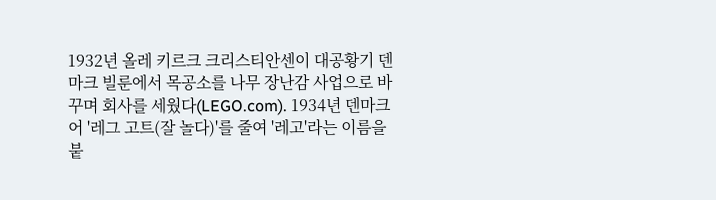1932년 올레 키르크 크리스티안센이 대공황기 덴마크 빌룬에서 목공소를 나무 장난감 사업으로 바꾸며 회사를 세웠다(LEGO.com). 1934년 덴마크어 '레그 고트(잘 놀다)'를 줄여 '레고'라는 이름을 붙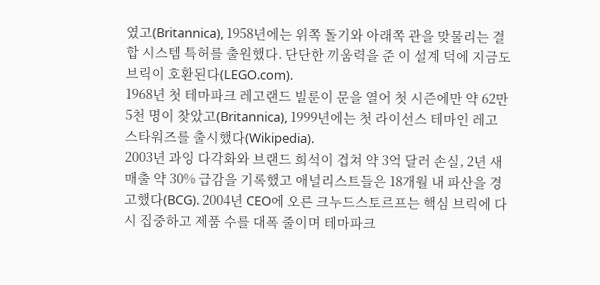였고(Britannica), 1958년에는 위쪽 돌기와 아래쪽 관을 맞물리는 결합 시스템 특허를 출원했다. 단단한 끼움력을 준 이 설계 덕에 지금도 브릭이 호환된다(LEGO.com).
1968년 첫 테마파크 레고랜드 빌룬이 문을 열어 첫 시즌에만 약 62만 5천 명이 찾았고(Britannica), 1999년에는 첫 라이선스 테마인 레고 스타워즈를 출시했다(Wikipedia).
2003년 과잉 다각화와 브랜드 희석이 겹쳐 약 3억 달러 손실, 2년 새 매출 약 30% 급감을 기록했고 애널리스트들은 18개월 내 파산을 경고했다(BCG). 2004년 CEO에 오른 크누드스토르프는 핵심 브릭에 다시 집중하고 제품 수를 대폭 줄이며 테마파크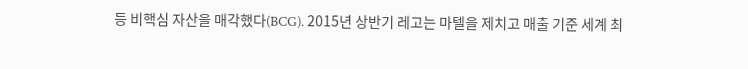등 비핵심 자산을 매각했다(BCG). 2015년 상반기 레고는 마텔을 제치고 매출 기준 세계 최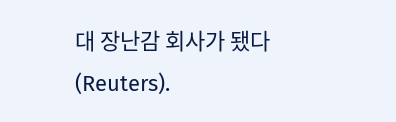대 장난감 회사가 됐다(Reuters).